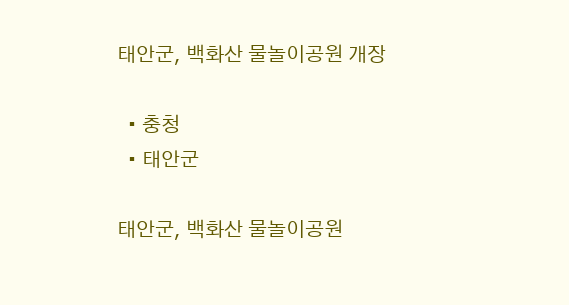태안군, 백화산 물놀이공원 개장

  • 충청
  • 태안군

태안군, 백화산 물놀이공원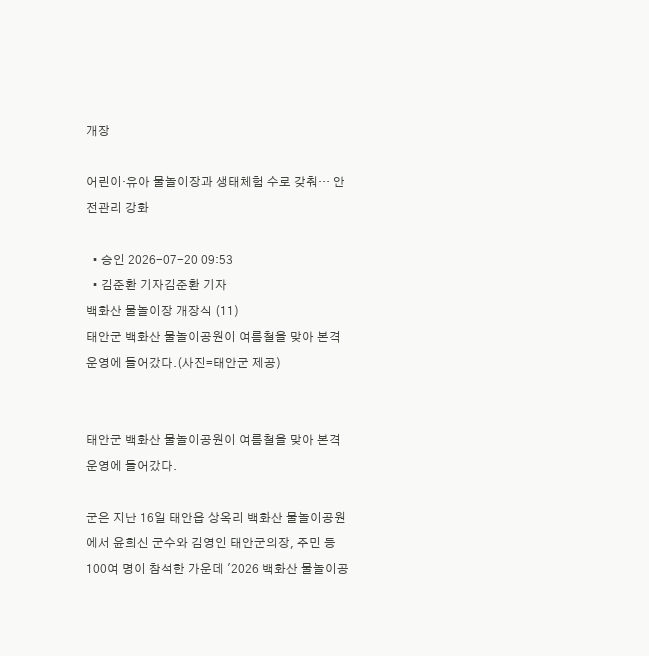개장

어린이·유아 물놀이장과 생태체험 수로 갖춰… 안전관리 강화

  • 승인 2026-07-20 09:53
  • 김준환 기자김준환 기자
백화산 물놀이장 개장식 (11)
태안군 백화산 물놀이공원이 여름철을 맞아 본격 운영에 들어갔다.(사진=태안군 제공)


태안군 백화산 물놀이공원이 여름철을 맞아 본격 운영에 들어갔다.

군은 지난 16일 태안읍 상옥리 백화산 물놀이공원에서 윤희신 군수와 김영인 태안군의장, 주민 등 100여 명이 참석한 가운데 '2026 백화산 물놀이공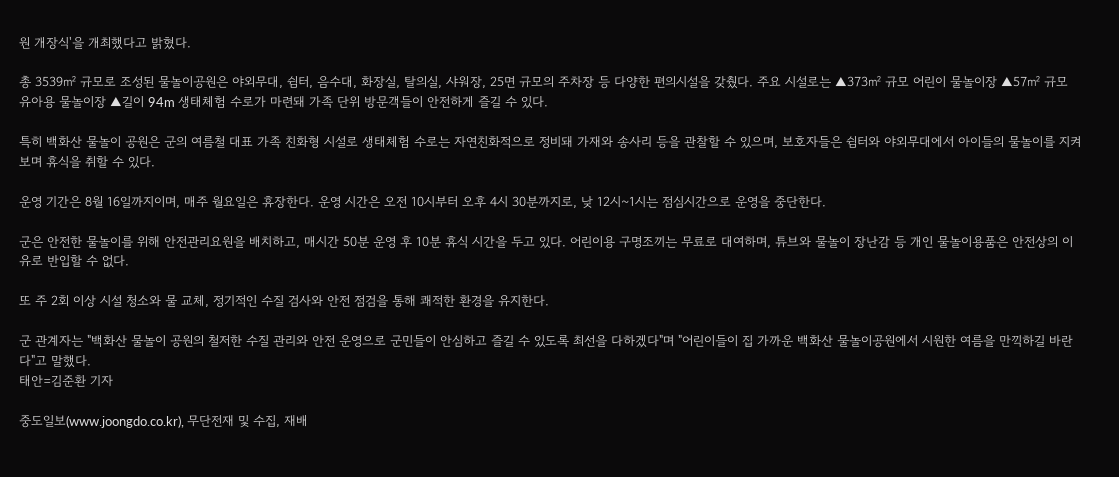원 개장식'을 개최했다고 밝혔다.

총 3539㎡ 규모로 조성된 물놀이공원은 야외무대, 쉼터, 음수대, 화장실, 탈의실, 샤워장, 25면 규모의 주차장 등 다양한 편의시설을 갖췄다. 주요 시설로는 ▲373㎡ 규모 어린이 물놀이장 ▲57㎡ 규모 유아용 물놀이장 ▲길이 94m 생태체험 수로가 마련돼 가족 단위 방문객들이 안전하게 즐길 수 있다.

특히 백화산 물놀이 공원은 군의 여름철 대표 가족 친화형 시설로 생태체험 수로는 자연친화적으로 정비돼 가재와 송사리 등을 관찰할 수 있으며, 보호자들은 쉼터와 야외무대에서 아이들의 물놀이를 지켜보며 휴식을 취할 수 있다.

운영 기간은 8월 16일까지이며, 매주 월요일은 휴장한다. 운영 시간은 오전 10시부터 오후 4시 30분까지로, 낮 12시~1시는 점심시간으로 운영을 중단한다.

군은 안전한 물놀이를 위해 안전관리요원을 배치하고, 매시간 50분 운영 후 10분 휴식 시간을 두고 있다. 어린이용 구명조끼는 무료로 대여하며, 튜브와 물놀이 장난감 등 개인 물놀이용품은 안전상의 이유로 반입할 수 없다.

또 주 2회 이상 시설 청소와 물 교체, 정기적인 수질 검사와 안전 점검을 통해 쾌적한 환경을 유지한다.

군 관계자는 "백화산 물놀이 공원의 철저한 수질 관리와 안전 운영으로 군민들이 안심하고 즐길 수 있도록 최선을 다하겠다"며 "어린이들이 집 가까운 백화산 물놀이공원에서 시원한 여름을 만끽하길 바란다"고 말했다.
태안=김준환 기자

중도일보(www.joongdo.co.kr), 무단전재 및 수집, 재배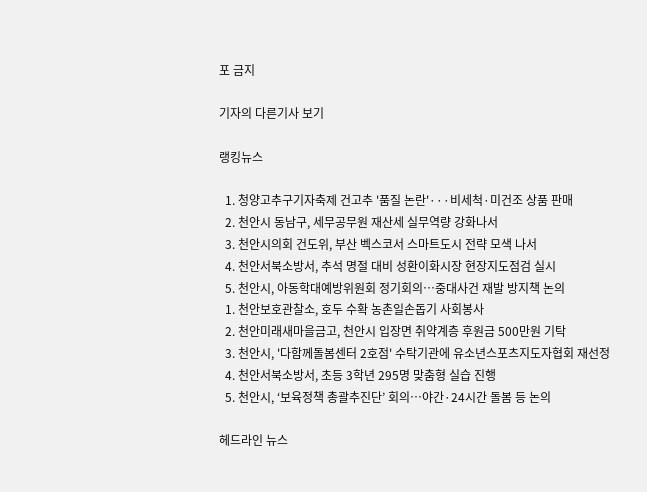포 금지

기자의 다른기사 보기

랭킹뉴스

  1. 청양고추구기자축제 건고추 '품질 논란'···비세척·미건조 상품 판매
  2. 천안시 동남구, 세무공무원 재산세 실무역량 강화나서
  3. 천안시의회 건도위, 부산 벡스코서 스마트도시 전략 모색 나서
  4. 천안서북소방서, 추석 명절 대비 성환이화시장 현장지도점검 실시
  5. 천안시, 아동학대예방위원회 정기회의…중대사건 재발 방지책 논의
  1. 천안보호관찰소, 호두 수확 농촌일손돕기 사회봉사
  2. 천안미래새마을금고, 천안시 입장면 취약계층 후원금 500만원 기탁
  3. 천안시, '다함께돌봄센터 2호점' 수탁기관에 유소년스포츠지도자협회 재선정
  4. 천안서북소방서, 초등 3학년 295명 맞춤형 실습 진행
  5. 천안시, ‘보육정책 총괄추진단’ 회의…야간·24시간 돌봄 등 논의

헤드라인 뉴스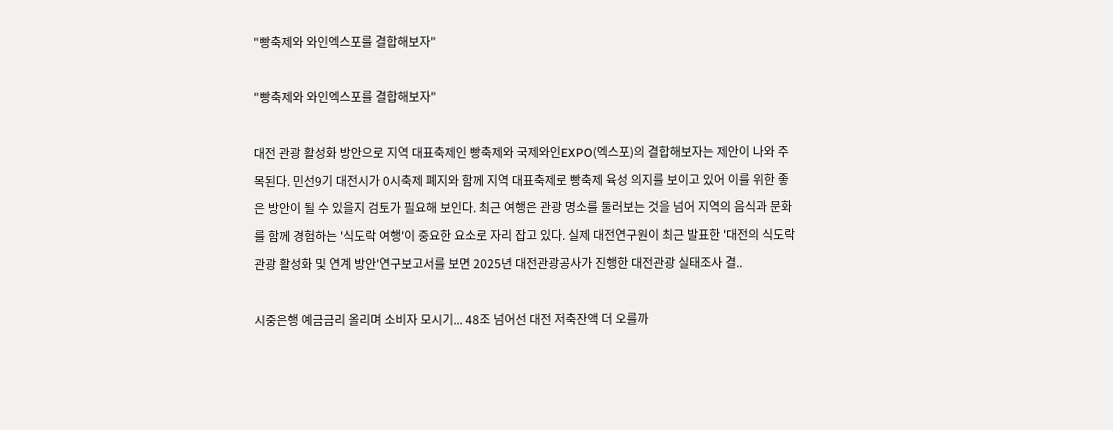"빵축제와 와인엑스포를 결합해보자"

"빵축제와 와인엑스포를 결합해보자"

대전 관광 활성화 방안으로 지역 대표축제인 빵축제와 국제와인EXPO(엑스포)의 결합해보자는 제안이 나와 주목된다. 민선9기 대전시가 0시축제 폐지와 함께 지역 대표축제로 빵축제 육성 의지를 보이고 있어 이를 위한 좋은 방안이 될 수 있을지 검토가 필요해 보인다. 최근 여행은 관광 명소를 둘러보는 것을 넘어 지역의 음식과 문화를 함께 경험하는 '식도락 여행'이 중요한 요소로 자리 잡고 있다. 실제 대전연구원이 최근 발표한 '대전의 식도락 관광 활성화 및 연계 방안'연구보고서를 보면 2025년 대전관광공사가 진행한 대전관광 실태조사 결..

시중은행 예금금리 올리며 소비자 모시기... 48조 넘어선 대전 저축잔액 더 오를까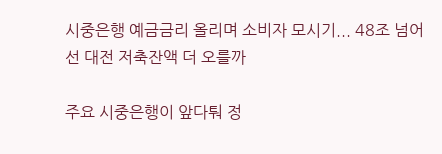시중은행 예금금리 올리며 소비자 모시기... 48조 넘어선 대전 저축잔액 더 오를까

주요 시중은행이 앞다퉈 정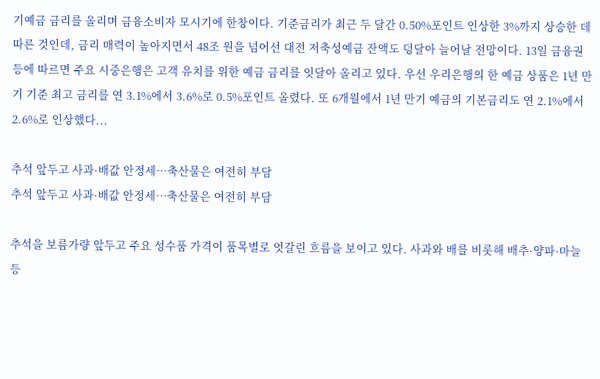기예금 금리를 올리며 금융소비자 모시기에 한창이다. 기준금리가 최근 두 달간 0.50%포인트 인상한 3%까지 상승한 데 따른 것인데, 금리 매력이 높아지면서 48조 원을 넘어선 대전 저축성예금 잔액도 덩달아 늘어날 전망이다. 13일 금융권 등에 따르면 주요 시중은행은 고객 유치를 위한 예금 금리를 잇달아 올리고 있다. 우선 우리은행의 한 예금 상품은 1년 만기 기준 최고 금리를 연 3.1%에서 3.6%로 0.5%포인트 올렸다. 또 6개월에서 1년 만기 예금의 기본금리도 연 2.1%에서 2.6%로 인상했다...

추석 앞두고 사과·배값 안정세…축산물은 여전히 부담
추석 앞두고 사과·배값 안정세…축산물은 여전히 부담

추석을 보름가량 앞두고 주요 성수품 가격이 품목별로 엇갈린 흐름을 보이고 있다. 사과와 배를 비롯해 배추·양파·마늘 등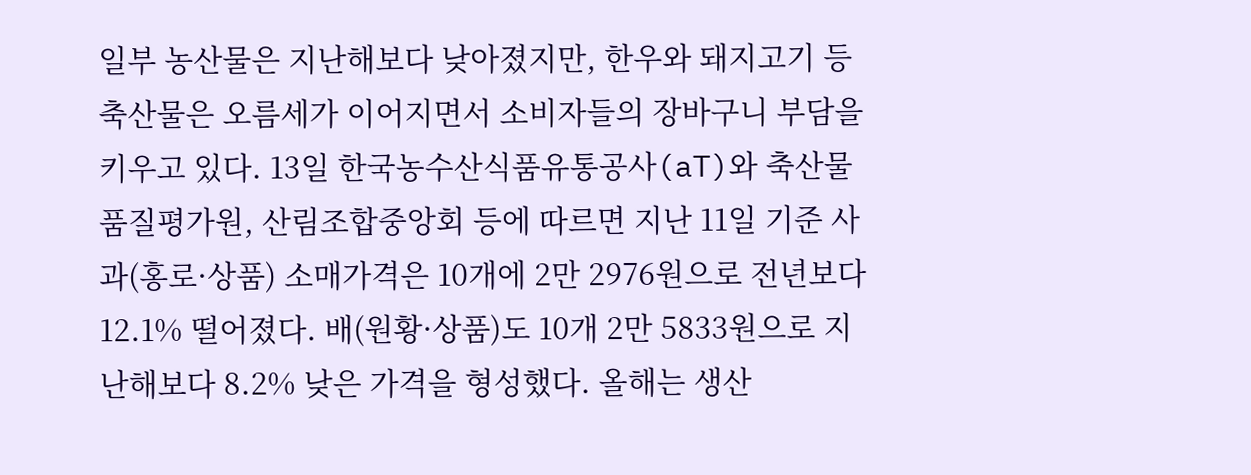일부 농산물은 지난해보다 낮아졌지만, 한우와 돼지고기 등 축산물은 오름세가 이어지면서 소비자들의 장바구니 부담을 키우고 있다. 13일 한국농수산식품유통공사(aT)와 축산물품질평가원, 산림조합중앙회 등에 따르면 지난 11일 기준 사과(홍로·상품) 소매가격은 10개에 2만 2976원으로 전년보다 12.1% 떨어졌다. 배(원황·상품)도 10개 2만 5833원으로 지난해보다 8.2% 낮은 가격을 형성했다. 올해는 생산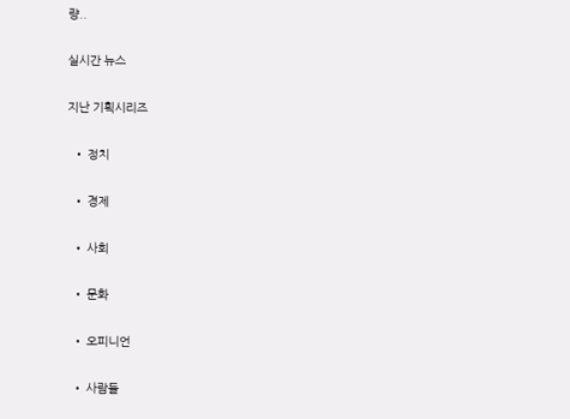량..

실시간 뉴스

지난 기획시리즈

  • 정치

  • 경제

  • 사회

  • 문화

  • 오피니언

  • 사람들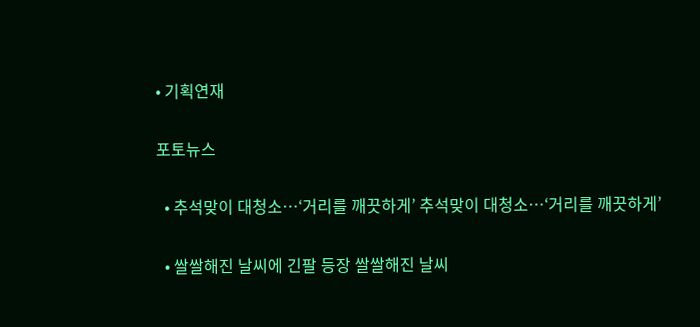• 기획연재

포토뉴스

  • 추석맞이 대청소…‘거리를 깨끗하게’ 추석맞이 대청소…‘거리를 깨끗하게’

  • 쌀쌀해진 날씨에 긴팔 등장 쌀쌀해진 날씨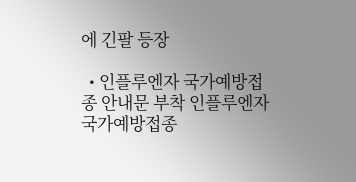에 긴팔 등장

  • 인플루엔자 국가예방접종 안내문 부착 인플루엔자 국가예방접종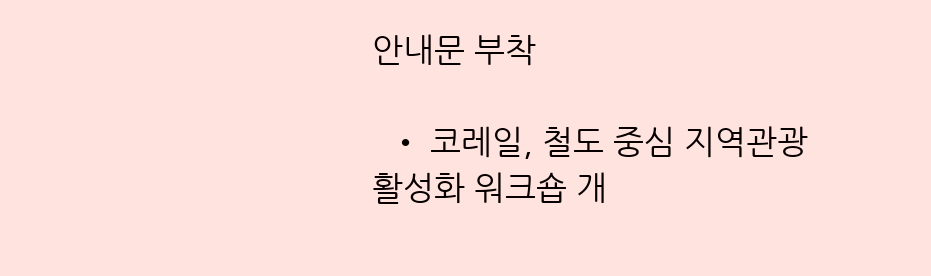안내문 부착

  • 코레일, 철도 중심 지역관광 활성화 워크숍 개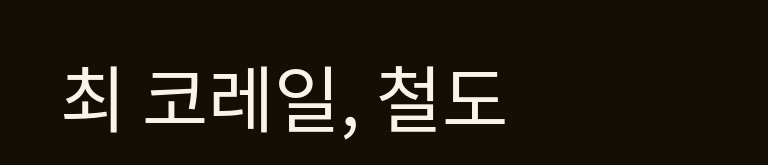최 코레일, 철도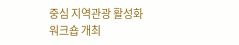중심 지역관광 활성화 워크숍 개최